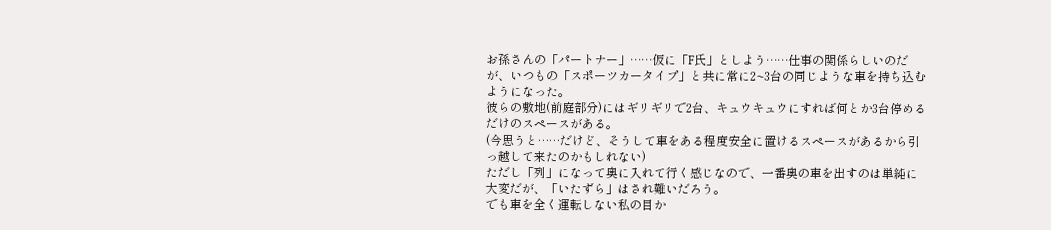お孫さんの「パートナー」……仮に「F氏」としよう……仕事の関係らしいのだが、いつもの「スポーツカータイプ」と共に常に2~3台の同じような車を持ち込むようになった。
彼らの敷地(前庭部分)にはギリギリで2台、キュウキュウにすれば何とか3台停めるだけのスペースがある。
(今思うと……だけど、そうして車をある程度安全に置けるスペースがあるから引っ越して来たのかもしれない)
ただし「列」になって奥に入れて行く感じなので、一番奥の車を出すのは単純に大変だが、「いたずら」はされ難いだろう。
でも車を全く運転しない私の目か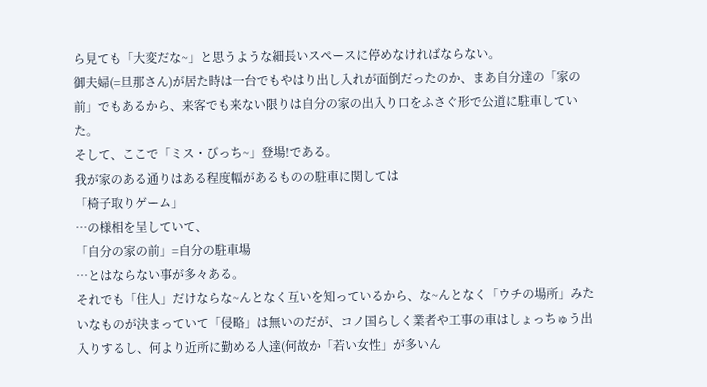ら見ても「大変だな~」と思うような細長いスペースに停めなければならない。
御夫婦(=旦那さん)が居た時は一台でもやはり出し入れが面倒だったのか、まあ自分達の「家の前」でもあるから、来客でも来ない限りは自分の家の出入り口をふさぐ形で公道に駐車していた。
そして、ここで「ミス・びっち~」登場!である。
我が家のある通りはある程度幅があるものの駐車に関しては
「椅子取りゲーム」
…の様相を呈していて、
「自分の家の前」=自分の駐車場
…とはならない事が多々ある。
それでも「住人」だけならな~んとなく互いを知っているから、な~んとなく「ウチの場所」みたいなものが決まっていて「侵略」は無いのだが、コノ国らしく業者や工事の車はしょっちゅう出入りするし、何より近所に勤める人達(何故か「若い女性」が多いん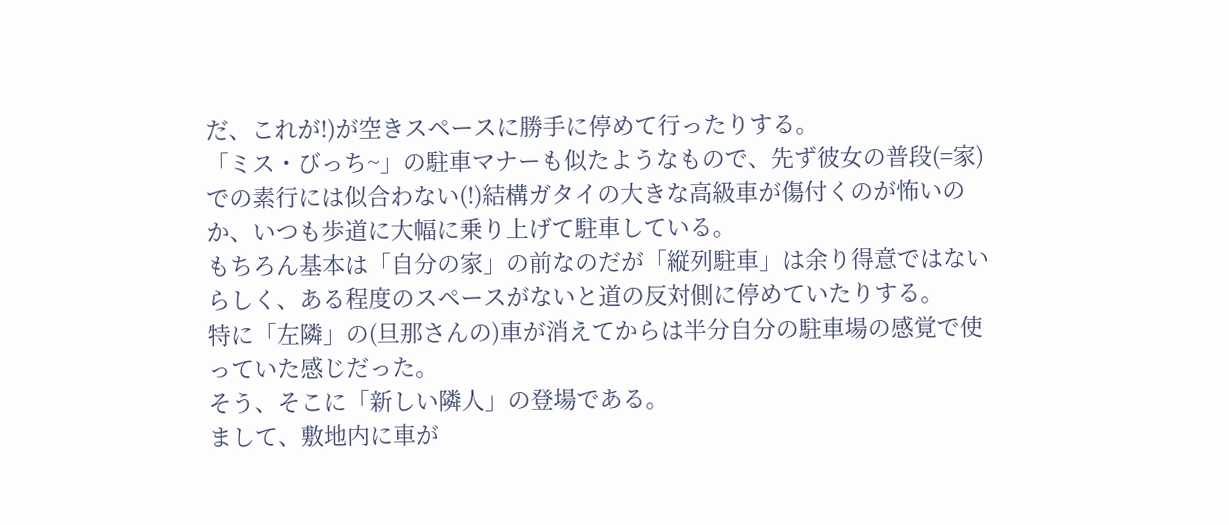だ、これが!)が空きスペースに勝手に停めて行ったりする。
「ミス・びっち~」の駐車マナーも似たようなもので、先ず彼女の普段(=家)での素行には似合わない(!)結構ガタイの大きな高級車が傷付くのが怖いのか、いつも歩道に大幅に乗り上げて駐車している。
もちろん基本は「自分の家」の前なのだが「縦列駐車」は余り得意ではないらしく、ある程度のスペースがないと道の反対側に停めていたりする。
特に「左隣」の(旦那さんの)車が消えてからは半分自分の駐車場の感覚で使っていた感じだった。
そう、そこに「新しい隣人」の登場である。
まして、敷地内に車が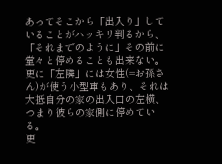あってそこから「出入り」していることがハッキリ判るから、「それまでのように」その前に堂々と停めることも出来ない。
更に「左隣」には女性(=お孫さん)が使う小型車もあり、それは大抵自分の家の出入口の左横、つまり彼らの家側に停めている。
更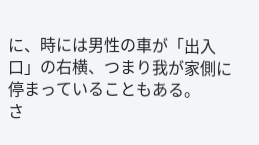に、時には男性の車が「出入口」の右横、つまり我が家側に停まっていることもある。
さ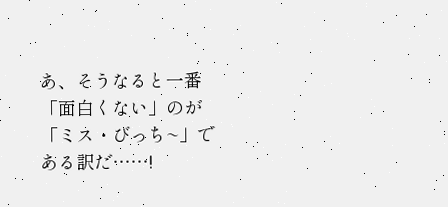あ、そうなると一番「面白くない」のが「ミス・びっち~」である訳だ……!